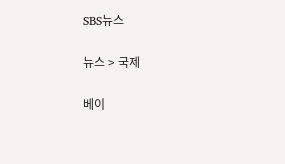SBS뉴스

뉴스 > 국제

베이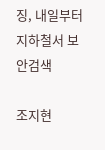징, 내일부터 지하철서 보안검색

조지현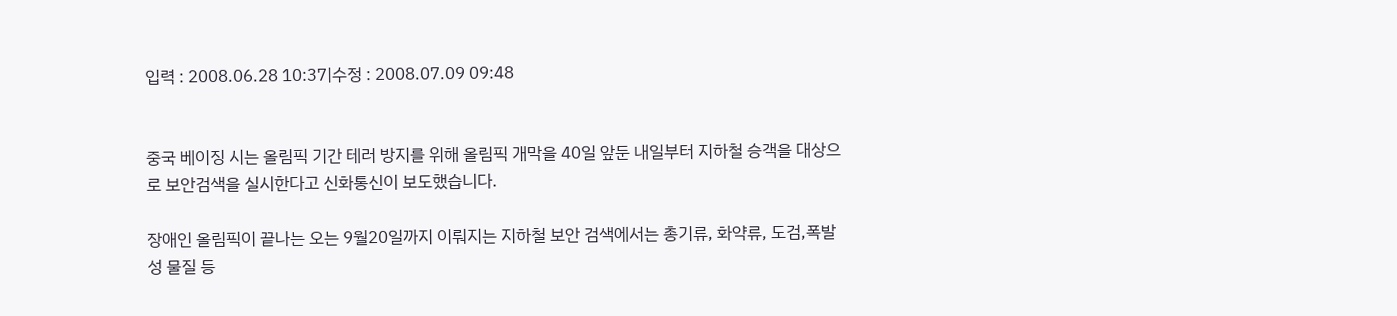입력 : 2008.06.28 10:37|수정 : 2008.07.09 09:48


중국 베이징 시는 올림픽 기간 테러 방지를 위해 올림픽 개막을 40일 앞둔 내일부터 지하철 승객을 대상으로 보안검색을 실시한다고 신화통신이 보도했습니다.

장애인 올림픽이 끝나는 오는 9월20일까지 이뤄지는 지하철 보안 검색에서는 총기류, 화약류, 도검,폭발성 물질 등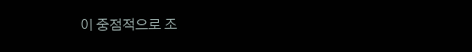이 중점적으로 조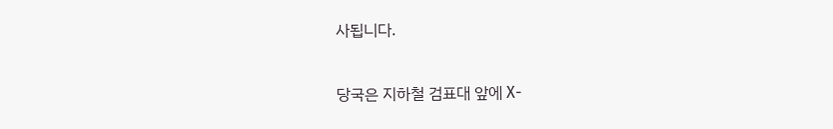사됩니다.

당국은 지하철 검표대 앞에 X-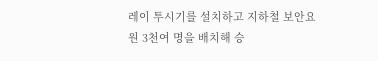레이 투시기를 설치하고 지하철 보안요원 3천여 명을 배치해 승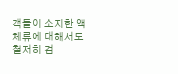객들이 소지한 액체류에 대해서도 철저히 검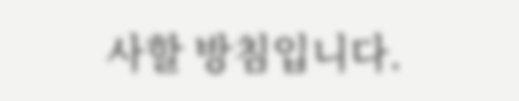사할 방침입니다.